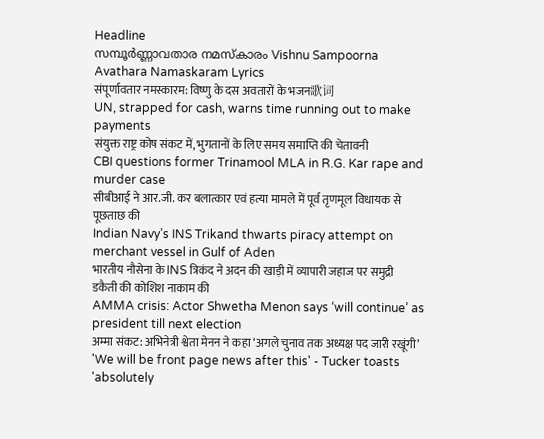Headline
സമ്പൂർണ്ണാവതാര നമസ്‌കാരം Vishnu Sampoorna Avathara Namaskaram Lyrics
संपूर्णावतार नमस्कारम: विष्णु के दस अवतारों के भजन歌词
UN, strapped for cash, warns time running out to make payments
संयुक्त राष्ट्र कोष संकट में, भुगतानों के लिए समय समाप्ति की चेतावनी
CBI questions former Trinamool MLA in R.G. Kar rape and murder case
सीबीआई ने आर.जी. कर बलात्कार एवं हत्या मामले में पूर्व तृणमूल विधायक से पूछताछ की
Indian Navy’s INS Trikand thwarts piracy attempt on merchant vessel in Gulf of Aden
भारतीय नौसेना के INS त्रिकंद ने अदन की खाड़ी में व्यापारी जहाज पर समुद्री डकैती की कोशिश नाकाम की
AMMA crisis: Actor Shwetha Menon says ‘will continue’ as president till next election
अम्मा संकट: अभिनेत्री श्वेता मेनन ने कहा ‘अगले चुनाव तक अध्यक्ष पद जारी रखूंगी’
'We will be front page news after this' - Tucker toasts 'absolutely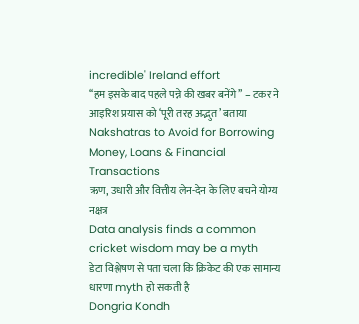incredible' Ireland effort
‘‘हम इसके बाद पहले पन्ने की खबर बनेंगे’’ – टकर ने आइरिश प्रयास को ‘पूरी तरह अद्भुत’ बताया
Nakshatras to Avoid for Borrowing Money, Loans & Financial Transactions
ऋण, उधारी और वित्तीय लेन-देन के लिए बचने योग्य नक्षत्र
Data analysis finds a common cricket wisdom may be a myth
डेटा विश्लेषण से पता चला कि क्रिकेट की एक सामान्य धारणा myth हो सकती है
Dongria Kondh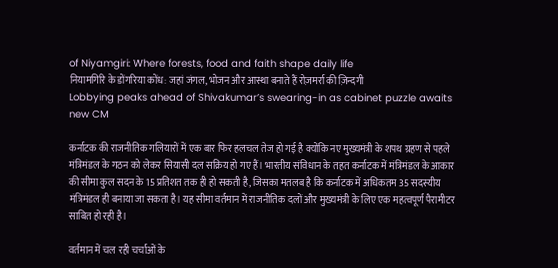of Niyamgiri: Where forests, food and faith shape daily life
नियामगिरि के डोंगरिया कोंध: जहां जंगल, भोजन और आस्था बनाते हैं रोज़मर्रा की ज़िन्दगी
Lobbying peaks ahead of Shivakumar’s swearing-in as cabinet puzzle awaits new CM

कर्नाटक की राजनीतिक गलियारों में एक बार फिर हलचल तेज हो गई है क्योंकि नए मुख्यमंत्री के शपथ ग्रहण से पहले मंत्रिमंडल के गठन को लेकर सियासी दल सक्रिय हो गए हैं। भारतीय संविधान के तहत कर्नाटक में मंत्रिमंडल के आकार की सीमा कुल सदन के 15 प्रतिशत तक ही हो सकती है, जिसका मतलब है कि कर्नाटक में अधिकतम 35 सदस्यीय मंत्रिमंडल ही बनाया जा सकता है। यह सीमा वर्तमान में राजनीतिक दलों और मुख्यमंत्री के लिए एक महत्वपूर्ण पैरामीटर साबित हो रही है।

वर्तमान में चल रही चर्चाओं के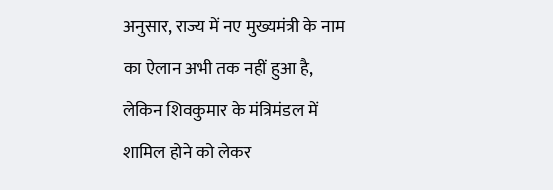अनुसार, राज्य में नए मुख्यमंत्री के नाम का ऐलान अभी तक नहीं हुआ है, लेकिन शिवकुमार के मंत्रिमंडल में शामिल होने को लेकर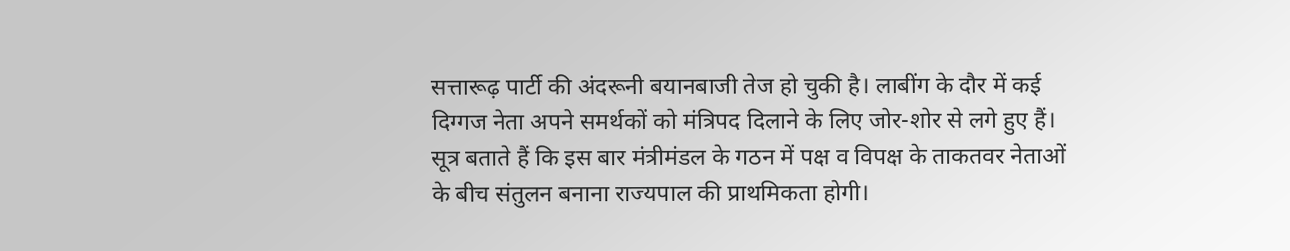सत्तारूढ़ पार्टी की अंदरूनी बयानबाजी तेज हो चुकी है। लाबींग के दौर में कई दिग्गज नेता अपने समर्थकों को मंत्रिपद दिलाने के लिए जोर-शोर से लगे हुए हैं। सूत्र बताते हैं कि इस बार मंत्रीमंडल के गठन में पक्ष व विपक्ष के ताकतवर नेताओं के बीच संतुलन बनाना राज्यपाल की प्राथमिकता होगी।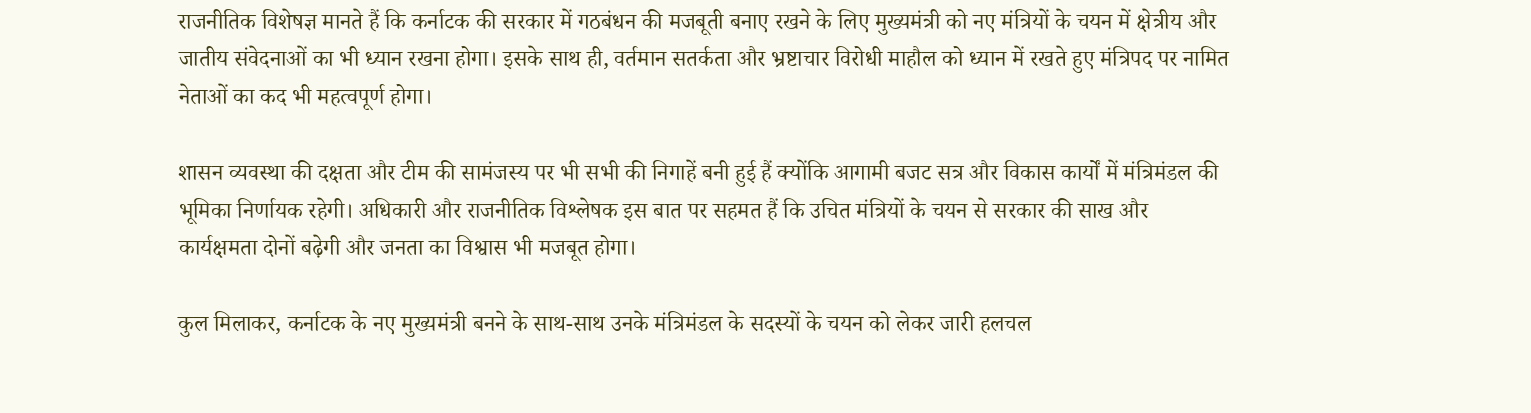राजनीतिक विशेषज्ञ मानते हैं कि कर्नाटक की सरकार में गठबंधन की मजबूती बनाए रखने के लिए मुख्यमंत्री को नए मंत्रियों के चयन में क्षेत्रीय और जातीय संवेदनाओं का भी ध्यान रखना होगा। इसके साथ ही, वर्तमान सतर्कता और भ्रष्टाचार विरोधी माहौल को ध्यान में रखते हुए मंत्रिपद पर नामित नेताओं का कद भी महत्वपूर्ण होगा।

शासन व्यवस्था की दक्षता और टीम की सामंजस्य पर भी सभी की निगाहें बनी हुई हैं क्योंकि आगामी बजट सत्र और विकास कार्यों में मंत्रिमंडल की भूमिका निर्णायक रहेगी। अधिकारी और राजनीतिक विश्लेषक इस बात पर सहमत हैं कि उचित मंत्रियों के चयन से सरकार की साख और कार्यक्षमता दोनों बढ़ेगी और जनता का विश्वास भी मजबूत होगा।

कुल मिलाकर, कर्नाटक के नए मुख्यमंत्री बनने के साथ-साथ उनके मंत्रिमंडल के सदस्यों के चयन को लेकर जारी हलचल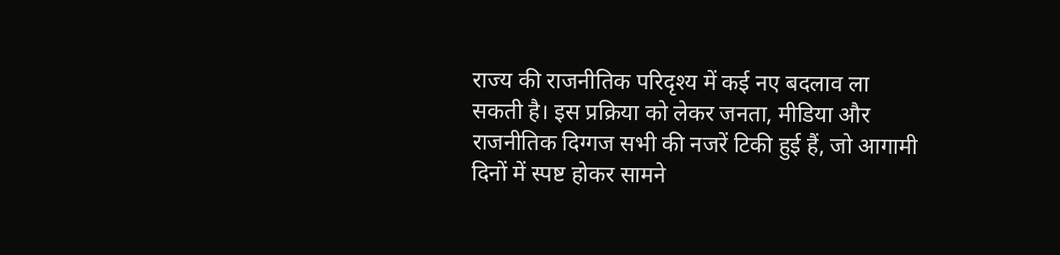राज्य की राजनीतिक परिदृश्य में कई नए बदलाव ला सकती है। इस प्रक्रिया को लेकर जनता, मीडिया और राजनीतिक दिग्गज सभी की नजरें टिकी हुई हैं, जो आगामी दिनों में स्पष्ट होकर सामने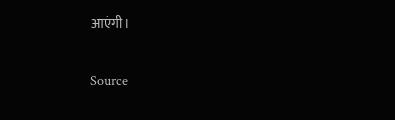आएंगी।

Source